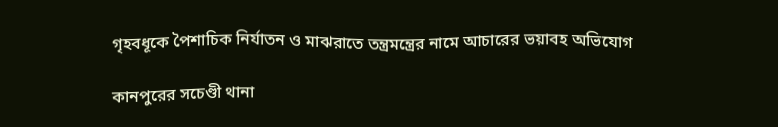গৃহবধূকে পৈশাচিক নির্যাতন ও মাঝরাতে তন্ত্রমন্ত্রের নামে আচারের ভয়াবহ অভিযোগ

কানপুরের সচেণ্ডী থানা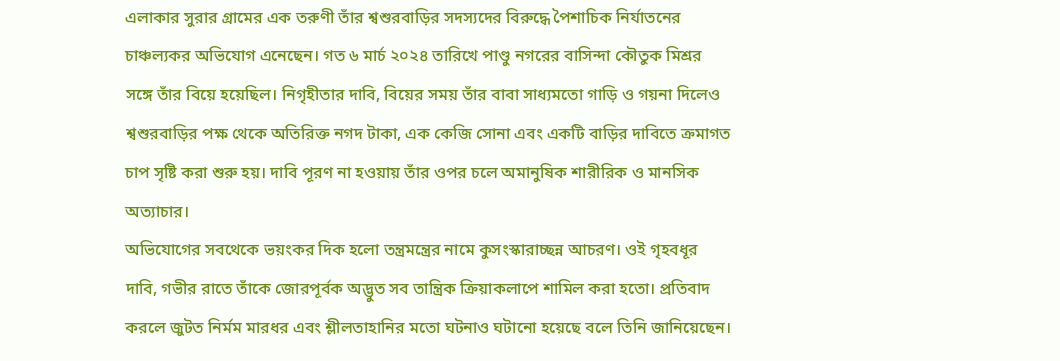এলাকার সুরার গ্রামের এক তরুণী তাঁর শ্বশুরবাড়ির সদস্যদের বিরুদ্ধে পৈশাচিক নির্যাতনের চাঞ্চল্যকর অভিযোগ এনেছেন। গত ৬ মার্চ ২০২৪ তারিখে পাণ্ডু নগরের বাসিন্দা কৌতুক মিশ্রর সঙ্গে তাঁর বিয়ে হয়েছিল। নিগৃহীতার দাবি, বিয়ের সময় তাঁর বাবা সাধ্যমতো গাড়ি ও গয়না দিলেও শ্বশুরবাড়ির পক্ষ থেকে অতিরিক্ত নগদ টাকা, এক কেজি সোনা এবং একটি বাড়ির দাবিতে ক্রমাগত চাপ সৃষ্টি করা শুরু হয়। দাবি পূরণ না হওয়ায় তাঁর ওপর চলে অমানুষিক শারীরিক ও মানসিক অত্যাচার।
অভিযোগের সবথেকে ভয়ংকর দিক হলো তন্ত্রমন্ত্রের নামে কুসংস্কারাচ্ছন্ন আচরণ। ওই গৃহবধূর দাবি, গভীর রাতে তাঁকে জোরপূর্বক অদ্ভুত সব তান্ত্রিক ক্রিয়াকলাপে শামিল করা হতো। প্রতিবাদ করলে জুটত নির্মম মারধর এবং শ্লীলতাহানির মতো ঘটনাও ঘটানো হয়েছে বলে তিনি জানিয়েছেন।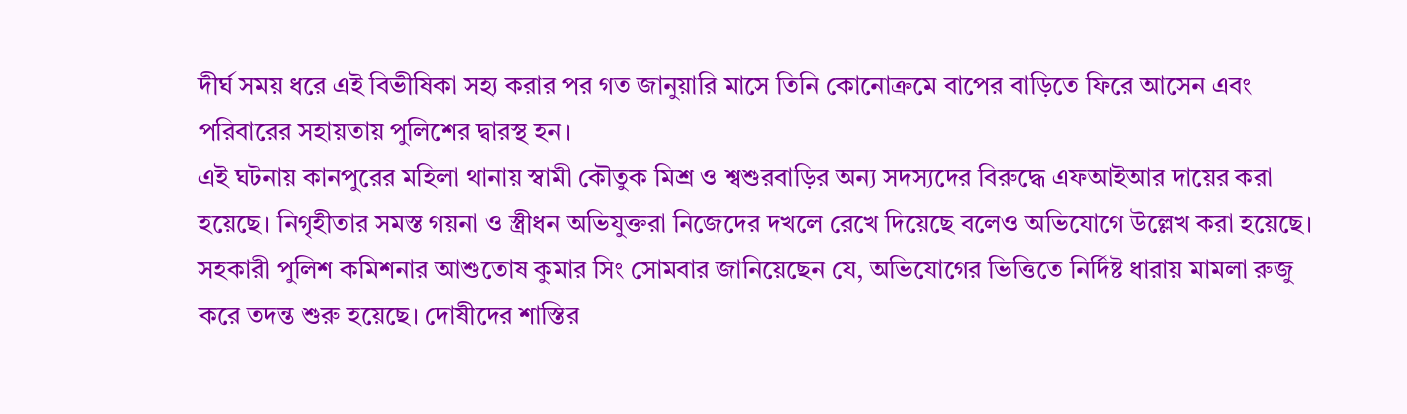দীর্ঘ সময় ধরে এই বিভীষিকা সহ্য করার পর গত জানুয়ারি মাসে তিনি কোনোক্রমে বাপের বাড়িতে ফিরে আসেন এবং পরিবারের সহায়তায় পুলিশের দ্বারস্থ হন।
এই ঘটনায় কানপুরের মহিলা থানায় স্বামী কৌতুক মিশ্র ও শ্বশুরবাড়ির অন্য সদস্যদের বিরুদ্ধে এফআইআর দায়ের করা হয়েছে। নিগৃহীতার সমস্ত গয়না ও স্ত্রীধন অভিযুক্তরা নিজেদের দখলে রেখে দিয়েছে বলেও অভিযোগে উল্লেখ করা হয়েছে। সহকারী পুলিশ কমিশনার আশুতোষ কুমার সিং সোমবার জানিয়েছেন যে, অভিযোগের ভিত্তিতে নির্দিষ্ট ধারায় মামলা রুজু করে তদন্ত শুরু হয়েছে। দোষীদের শাস্তির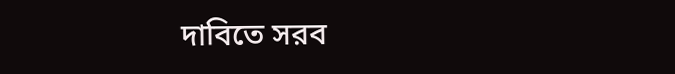দাবিতে সরব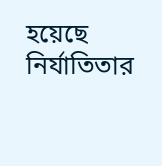হয়েছে নির্যাতিতার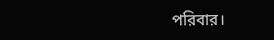পরিবার।